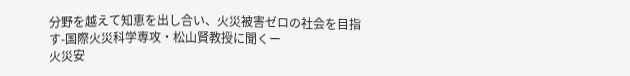分野を越えて知恵を出し合い、火災被害ゼロの社会を目指す-国際火災科学専攻・松山賢教授に聞くー
火災安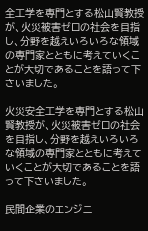全工学を専門とする松山賢教授が、火災被害ゼロの社会を目指し、分野を越えいろいろな領域の専門家とともに考えていくことが大切であることを語って下さいました。

火災安全工学を専門とする松山賢教授が、火災被害ゼロの社会を目指し、分野を越えいろいろな領域の専門家とともに考えていくことが大切であることを語って下さいました。

民間企業のエンジニ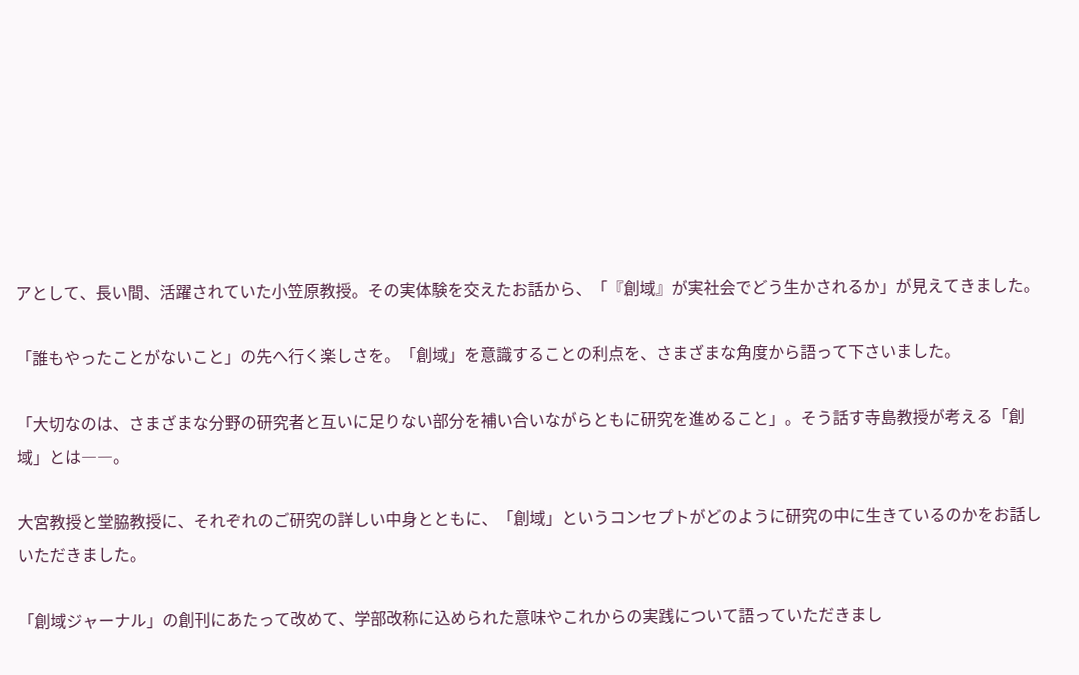アとして、長い間、活躍されていた小笠原教授。その実体験を交えたお話から、「『創域』が実社会でどう生かされるか」が見えてきました。

「誰もやったことがないこと」の先へ行く楽しさを。「創域」を意識することの利点を、さまざまな角度から語って下さいました。

「大切なのは、さまざまな分野の研究者と互いに足りない部分を補い合いながらともに研究を進めること」。そう話す寺島教授が考える「創域」とは――。

大宮教授と堂脇教授に、それぞれのご研究の詳しい中身とともに、「創域」というコンセプトがどのように研究の中に生きているのかをお話しいただきました。

「創域ジャーナル」の創刊にあたって改めて、学部改称に込められた意味やこれからの実践について語っていただきまし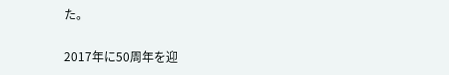た。

2017年に50周年を迎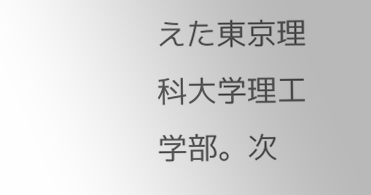えた東京理科大学理工学部。次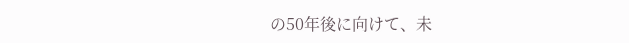の50年後に向けて、未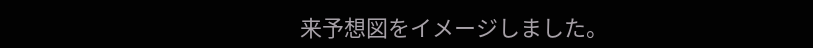来予想図をイメージしました。